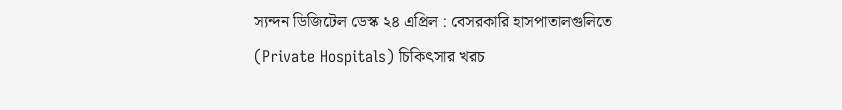স্যন্দন ডিজিটেল ডেস্ক ২৪ এপ্রিল : বেসরকারি হাসপাতালগুলিতে (Private Hospitals) চিকিৎসার খরচ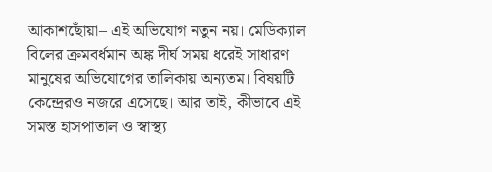আকাশছোঁয়া– এই অভিযোগ নতুন নয়। মেডিক্যাল বিলের ক্রমবর্ধমান অঙ্ক দীর্ঘ সময় ধরেই সাধারণ মানুষের অভিযোগের তালিকায় অন্যতম। বিষয়টি কেন্দ্রেরও নজরে এসেছে। আর তাই, কীভাবে এই সমস্ত হাসপাতাল ও স্বাস্থ্য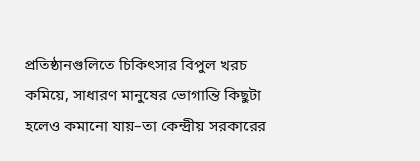প্রতিষ্ঠানগুলিতে চিকিৎসার বিপুল খরচ কমিয়ে, সাধারণ মানুষের ভোগান্তি কিছুটা হলেও কমানো যায়–তা কেন্দ্রীয় সরকারের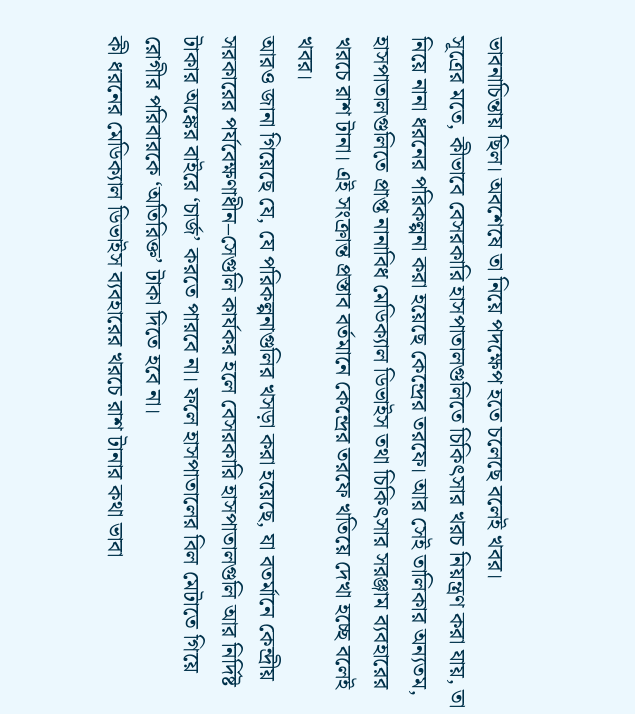ভাবনাচিন্তায় ছিল। অবশেষে তা নিয়ে পদক্ষেপ হতে চলেছে বলেই খবর।
সূত্রের মতে, কীভাবে বেসরকারি হাসপাতালগুলিতে চিকিৎসার খরচ নিয়ন্ত্রণ করা যায়, তা নিয়ে নানা ধরনের পরিকল্পনা করা হয়েছে কেন্দ্রের তরফে। আর সেই তালিকার অন্যতম, হাসপাতালগুলিতে প্রাপ্ত নানাবিধ মেডিক্যাল ডিভাইস তথা চিকিৎসার সরঞ্জাম ব্যবহারের খরচে রাশ টানা। এই সংক্রান্ত প্রস্তাব বর্তমানে কেন্দ্রের তরফে খতিয়ে দেখা হচ্ছে বলেই খবর।
আরও জানা গিয়েছে যে, যে পরিকল্পনাগুলির খসড়া করা হয়েছে, যা বতর্মানে কেন্দ্রীয় সরকারের পর্যবেক্ষণাধীন–সেগুলি কার্যকর হলে বেসরকারি হাসপাতালগুলি আর নির্দিষ্ট টাকার অঙ্কের বাইরে ‘চার্জ’ করতে পারবে না। ফলে হাসপাতালের বিল মেটাতে গিয়ে রোগীর পরিবারকে ‘অতিরিক্ত’ টাকা দিতে হবে না।
কী ধরনের মেডিক্যাল ডিভাইস ব্যবহারের খরচে রাশ টানার কথা ভাবা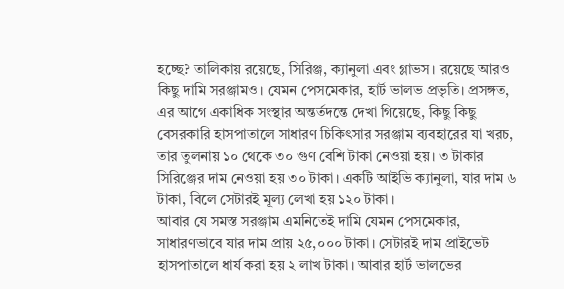হচ্ছে? তালিকায় রয়েছে, সিরিঞ্জ, ক্যানুলা এবং গ্লাভস। রয়েছে আরও কিছু দামি সরঞ্জামও। যেমন পেসমেকার, হার্ট ভালভ প্রভৃতি। প্রসঙ্গত, এর আগে একাধিক সংস্থার অন্তর্তদন্তে দেখা গিয়েছে, কিছু কিছু বেসরকারি হাসপাতালে সাধারণ চিকিৎসার সরঞ্জাম ব্যবহারের যা খরচ, তার তুলনায় ১০ থেকে ৩০ গুণ বেশি টাকা নেওয়া হয়। ৩ টাকার সিরিঞ্জের দাম নেওয়া হয় ৩০ টাকা। একটি আইভি ক্যানুলা, যার দাম ৬ টাকা, বিলে সেটারই মূল্য লেখা হয় ১২০ টাকা।
আবার যে সমস্ত সরঞ্জাম এমনিতেই দামি যেমন পেসমেকার, সাধারণভাবে যার দাম প্রায় ২৫,০০০ টাকা। সেটারই দাম প্রাইভেট হাসপাতালে ধার্য করা হয় ২ লাখ টাকা। আবার হার্ট ভালভের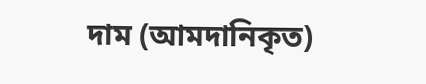দাম (আমদানিকৃত)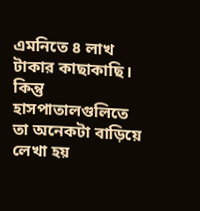এমনিতে ৪ লাখ টাকার কাছাকাছি। কিন্তু হাসপাতালগুলিতে তা অনেকটা বাড়িয়ে লেখা হয়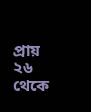প্রায় ২৬ থেকে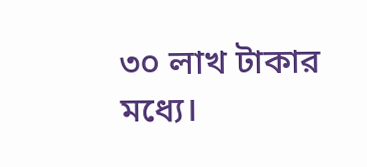৩০ লাখ টাকার মধ্যে।